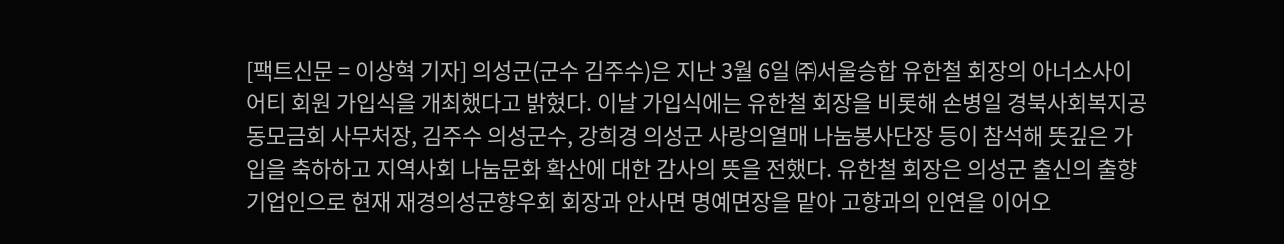[팩트신문 = 이상혁 기자] 의성군(군수 김주수)은 지난 3월 6일 ㈜서울승합 유한철 회장의 아너소사이어티 회원 가입식을 개최했다고 밝혔다. 이날 가입식에는 유한철 회장을 비롯해 손병일 경북사회복지공동모금회 사무처장, 김주수 의성군수, 강희경 의성군 사랑의열매 나눔봉사단장 등이 참석해 뜻깊은 가입을 축하하고 지역사회 나눔문화 확산에 대한 감사의 뜻을 전했다. 유한철 회장은 의성군 출신의 출향 기업인으로 현재 재경의성군향우회 회장과 안사면 명예면장을 맡아 고향과의 인연을 이어오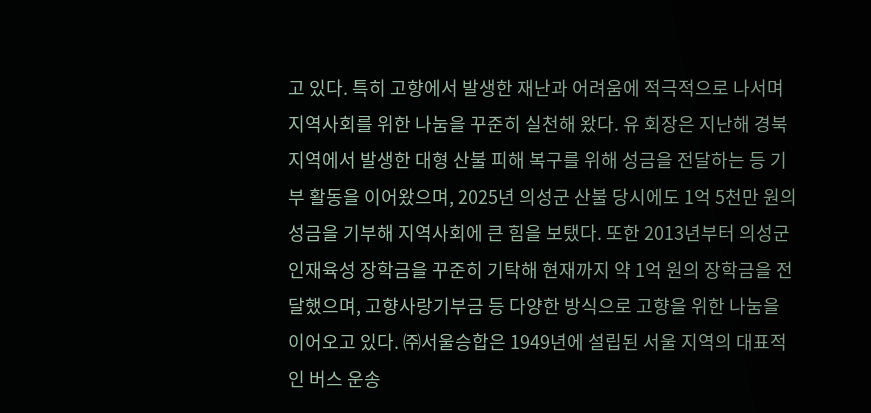고 있다. 특히 고향에서 발생한 재난과 어려움에 적극적으로 나서며 지역사회를 위한 나눔을 꾸준히 실천해 왔다. 유 회장은 지난해 경북 지역에서 발생한 대형 산불 피해 복구를 위해 성금을 전달하는 등 기부 활동을 이어왔으며, 2025년 의성군 산불 당시에도 1억 5천만 원의 성금을 기부해 지역사회에 큰 힘을 보탰다. 또한 2013년부터 의성군 인재육성 장학금을 꾸준히 기탁해 현재까지 약 1억 원의 장학금을 전달했으며, 고향사랑기부금 등 다양한 방식으로 고향을 위한 나눔을 이어오고 있다. ㈜서울승합은 1949년에 설립된 서울 지역의 대표적인 버스 운송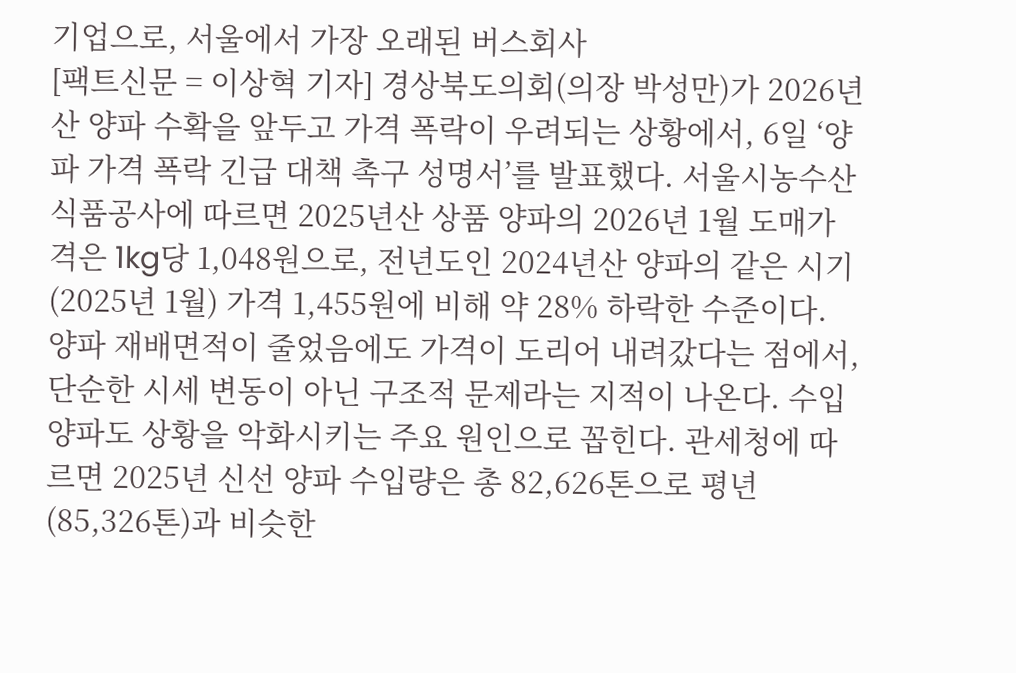기업으로, 서울에서 가장 오래된 버스회사
[팩트신문 = 이상혁 기자] 경상북도의회(의장 박성만)가 2026년산 양파 수확을 앞두고 가격 폭락이 우려되는 상황에서, 6일 ‘양파 가격 폭락 긴급 대책 촉구 성명서’를 발표했다. 서울시농수산식품공사에 따르면 2025년산 상품 양파의 2026년 1월 도매가격은 1kg당 1,048원으로, 전년도인 2024년산 양파의 같은 시기(2025년 1월) 가격 1,455원에 비해 약 28% 하락한 수준이다. 양파 재배면적이 줄었음에도 가격이 도리어 내려갔다는 점에서, 단순한 시세 변동이 아닌 구조적 문제라는 지적이 나온다. 수입 양파도 상황을 악화시키는 주요 원인으로 꼽힌다. 관세청에 따르면 2025년 신선 양파 수입량은 총 82,626톤으로 평년(85,326톤)과 비슷한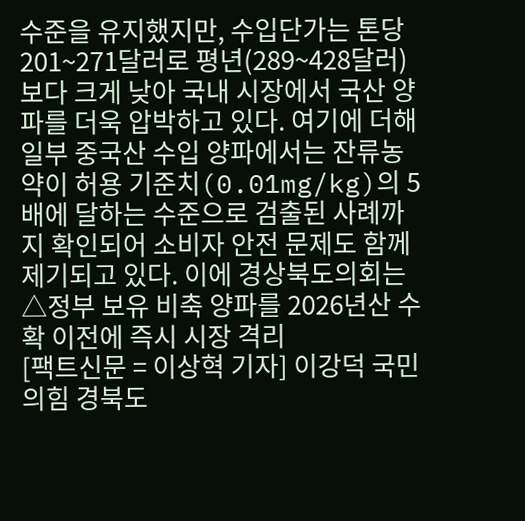수준을 유지했지만, 수입단가는 톤당 201~271달러로 평년(289~428달러)보다 크게 낮아 국내 시장에서 국산 양파를 더욱 압박하고 있다. 여기에 더해 일부 중국산 수입 양파에서는 잔류농약이 허용 기준치(0.01mg/kg)의 5배에 달하는 수준으로 검출된 사례까지 확인되어 소비자 안전 문제도 함께 제기되고 있다. 이에 경상북도의회는 △정부 보유 비축 양파를 2026년산 수확 이전에 즉시 시장 격리
[팩트신문 = 이상혁 기자] 이강덕 국민의힘 경북도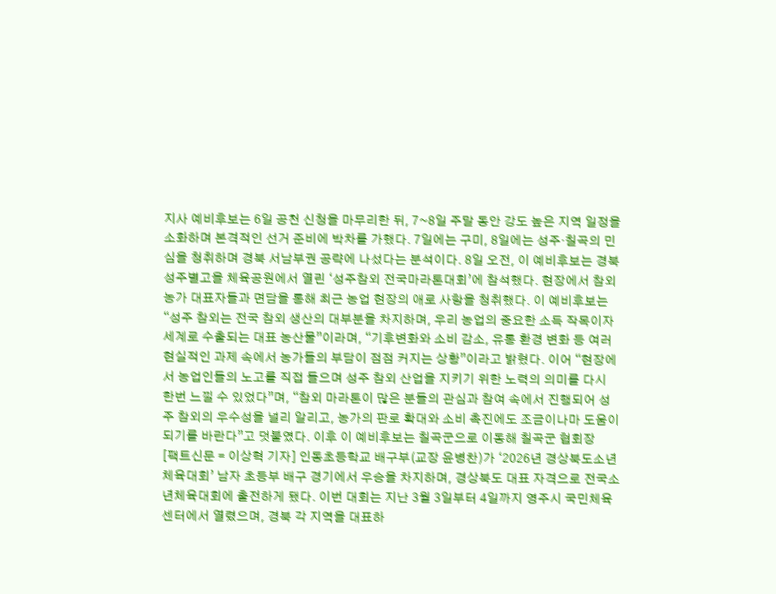지사 예비후보는 6일 공천 신청을 마무리한 뒤, 7~8일 주말 동안 강도 높은 지역 일정을 소화하며 본격적인 선거 준비에 박차를 가했다. 7일에는 구미, 8일에는 성주·칠곡의 민심을 청취하며 경북 서남부권 공략에 나섰다는 분석이다. 8일 오전, 이 예비후보는 경북 성주별고을 체육공원에서 열린 ‘성주참외 전국마라톤대회’에 참석했다. 현장에서 참외 농가 대표자들과 면담을 통해 최근 농업 현장의 애로 사항을 청취했다. 이 예비후보는 “성주 참외는 전국 참외 생산의 대부분을 차지하며, 우리 농업의 중요한 소득 작목이자 세계로 수출되는 대표 농산물”이라며, “기후변화와 소비 감소, 유통 환경 변화 등 여러 현실적인 과제 속에서 농가들의 부담이 점점 커지는 상황”이라고 밝혔다. 이어 “현장에서 농업인들의 노고를 직접 들으며 성주 참외 산업을 지키기 위한 노력의 의미를 다시 한번 느낄 수 있었다”며, “참외 마라톤이 많은 분들의 관심과 참여 속에서 진행되어 성주 참외의 우수성을 널리 알리고, 농가의 판로 확대와 소비 촉진에도 조금이나마 도움이 되기를 바란다”고 덧붙였다. 이후 이 예비후보는 칠곡군으로 이동해 칠곡군 협회장
[팩트신문 = 이상혁 기자] 인동초등학교 배구부(교장 윤병찬)가 ‘2026년 경상북도소년체육대회’ 남자 초등부 배구 경기에서 우승을 차지하며, 경상북도 대표 자격으로 전국소년체육대회에 출전하게 됐다. 이번 대회는 지난 3월 3일부터 4일까지 영주시 국민체육센터에서 열렸으며, 경북 각 지역을 대표하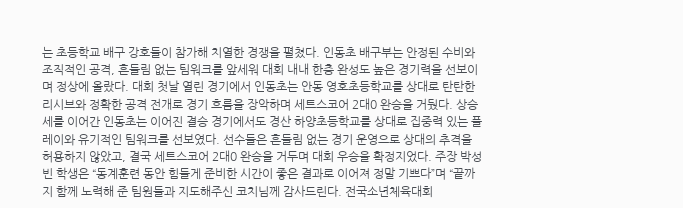는 초등학교 배구 강호들이 참가해 치열한 경쟁을 펼쳤다. 인동초 배구부는 안정된 수비와 조직적인 공격, 흔들림 없는 팀워크를 앞세워 대회 내내 한층 완성도 높은 경기력을 선보이며 정상에 올랐다. 대회 첫날 열린 경기에서 인동초는 안동 영호초등학교를 상대로 탄탄한 리시브와 정확한 공격 전개로 경기 흐름을 장악하며 세트스코어 2대0 완승을 거뒀다. 상승세를 이어간 인동초는 이어진 결승 경기에서도 경산 하양초등학교를 상대로 집중력 있는 플레이와 유기적인 팀워크를 선보였다. 선수들은 흔들림 없는 경기 운영으로 상대의 추격을 허용하지 않았고, 결국 세트스코어 2대0 완승을 거두며 대회 우승을 확정지었다. 주장 박성빈 학생은 “동계훈련 동안 힘들게 준비한 시간이 좋은 결과로 이어져 정말 기쁘다”며 “끝까지 함께 노력해 준 팀원들과 지도해주신 코치님께 감사드린다. 전국소년체육대회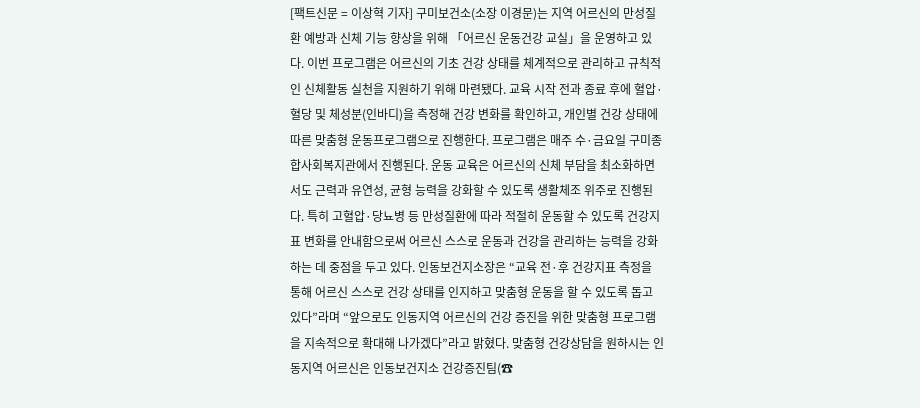[팩트신문 = 이상혁 기자] 구미보건소(소장 이경문)는 지역 어르신의 만성질환 예방과 신체 기능 향상을 위해 「어르신 운동건강 교실」을 운영하고 있다. 이번 프로그램은 어르신의 기초 건강 상태를 체계적으로 관리하고 규칙적인 신체활동 실천을 지원하기 위해 마련됐다. 교육 시작 전과 종료 후에 혈압·혈당 및 체성분(인바디)을 측정해 건강 변화를 확인하고, 개인별 건강 상태에 따른 맞춤형 운동프로그램으로 진행한다. 프로그램은 매주 수·금요일 구미종합사회복지관에서 진행된다. 운동 교육은 어르신의 신체 부담을 최소화하면서도 근력과 유연성, 균형 능력을 강화할 수 있도록 생활체조 위주로 진행된다. 특히 고혈압·당뇨병 등 만성질환에 따라 적절히 운동할 수 있도록 건강지표 변화를 안내함으로써 어르신 스스로 운동과 건강을 관리하는 능력을 강화하는 데 중점을 두고 있다. 인동보건지소장은 “교육 전·후 건강지표 측정을 통해 어르신 스스로 건강 상태를 인지하고 맞춤형 운동을 할 수 있도록 돕고 있다”라며 “앞으로도 인동지역 어르신의 건강 증진을 위한 맞춤형 프로그램을 지속적으로 확대해 나가겠다”라고 밝혔다. 맞춤형 건강상담을 원하시는 인동지역 어르신은 인동보건지소 건강증진팀(☎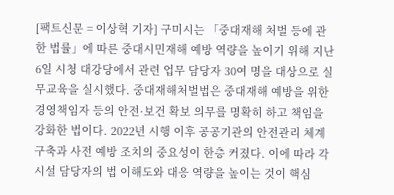[팩트신문 = 이상혁 기자] 구미시는 「중대재해 처벌 등에 관한 법률」에 따른 중대시민재해 예방 역량을 높이기 위해 지난 6일 시청 대강당에서 관련 업무 담당자 30여 명을 대상으로 실무교육을 실시했다. 중대재해처벌법은 중대재해 예방을 위한 경영책임자 등의 안전·보건 확보 의무를 명확히 하고 책임을 강화한 법이다. 2022년 시행 이후 공공기관의 안전관리 체계 구축과 사전 예방 조치의 중요성이 한층 커졌다. 이에 따라 각 시설 담당자의 법 이해도와 대응 역량을 높이는 것이 핵심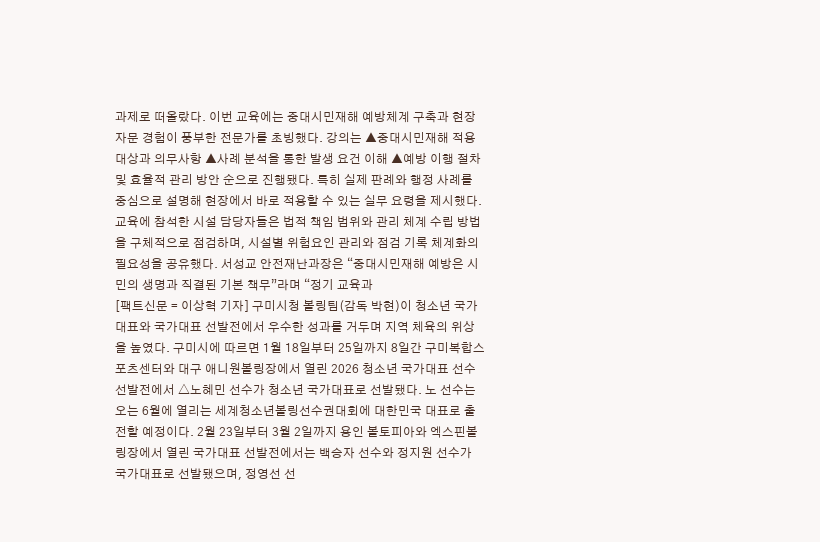과제로 떠올랐다. 이번 교육에는 중대시민재해 예방체계 구축과 현장 자문 경험이 풍부한 전문가를 초빙했다. 강의는 ▲중대시민재해 적용 대상과 의무사항 ▲사례 분석을 통한 발생 요건 이해 ▲예방 이행 절차 및 효율적 관리 방안 순으로 진행됐다. 특히 실제 판례와 행정 사례를 중심으로 설명해 현장에서 바로 적용할 수 있는 실무 요령을 제시했다. 교육에 참석한 시설 담당자들은 법적 책임 범위와 관리 체계 수립 방법을 구체적으로 점검하며, 시설별 위험요인 관리와 점검 기록 체계화의 필요성을 공유했다. 서성교 안전재난과장은 “중대시민재해 예방은 시민의 생명과 직결된 기본 책무”라며 “정기 교육과
[팩트신문 = 이상혁 기자] 구미시청 볼링팀(감독 박현)이 청소년 국가대표와 국가대표 선발전에서 우수한 성과를 거두며 지역 체육의 위상을 높였다. 구미시에 따르면 1월 18일부터 25일까지 8일간 구미복합스포츠센터와 대구 애니원볼링장에서 열린 2026 청소년 국가대표 선수 선발전에서 △노혜민 선수가 청소년 국가대표로 선발됐다. 노 선수는 오는 6월에 열리는 세계청소년볼링선수권대회에 대한민국 대표로 출전할 예정이다. 2월 23일부터 3월 2일까지 용인 볼토피아와 엑스핀볼링장에서 열린 국가대표 선발전에서는 백승자 선수와 정지원 선수가 국가대표로 선발됐으며, 정영선 선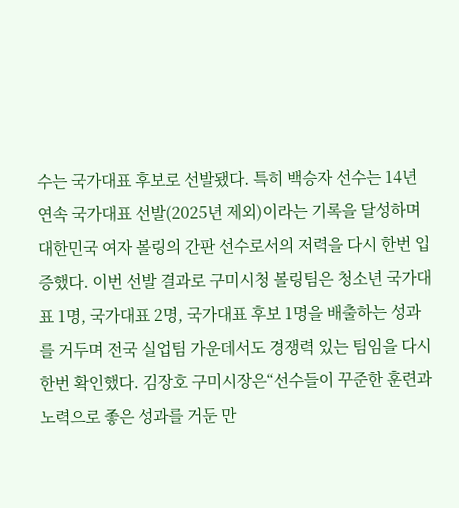수는 국가대표 후보로 선발됐다. 특히 백승자 선수는 14년 연속 국가대표 선발(2025년 제외)이라는 기록을 달성하며 대한민국 여자 볼링의 간판 선수로서의 저력을 다시 한번 입증했다. 이번 선발 결과로 구미시청 볼링팀은 청소년 국가대표 1명, 국가대표 2명, 국가대표 후보 1명을 배출하는 성과를 거두며 전국 실업팀 가운데서도 경쟁력 있는 팀임을 다시 한번 확인했다. 김장호 구미시장은“선수들이 꾸준한 훈련과 노력으로 좋은 성과를 거둔 만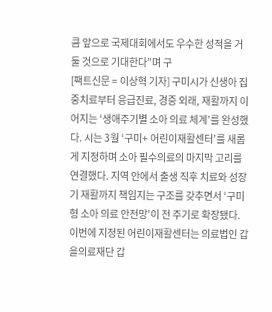큼 앞으로 국제대회에서도 우수한 성적을 거둘 것으로 기대한다”며 구
[팩트신문 = 이상혁 기자] 구미시가 신생아 집중치료부터 응급진료, 경증 외래, 재활까지 이어지는 ‘생애주기별 소아 의료 체계’를 완성했다. 시는 3월 ‘구미+ 어린이재활센터’를 새롭게 지정하며 소아 필수의료의 마지막 고리를 연결했다. 지역 안에서 출생 직후 치료와 성장기 재활까지 책임지는 구조를 갖추면서 ‘구미형 소아 의료 안전망’이 전 주기로 확장됐다. 이번에 지정된 어린이재활센터는 의료법인 갑을의료재단 갑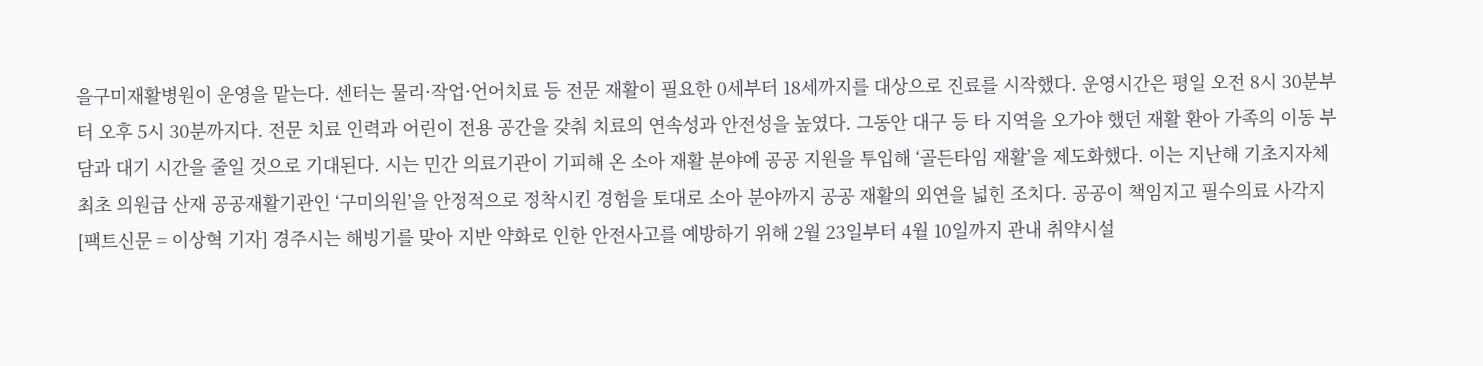을구미재활병원이 운영을 맡는다. 센터는 물리·작업·언어치료 등 전문 재활이 필요한 0세부터 18세까지를 대상으로 진료를 시작했다. 운영시간은 평일 오전 8시 30분부터 오후 5시 30분까지다. 전문 치료 인력과 어린이 전용 공간을 갖춰 치료의 연속성과 안전성을 높였다. 그동안 대구 등 타 지역을 오가야 했던 재활 환아 가족의 이동 부담과 대기 시간을 줄일 것으로 기대된다. 시는 민간 의료기관이 기피해 온 소아 재활 분야에 공공 지원을 투입해 ‘골든타임 재활’을 제도화했다. 이는 지난해 기초지자체 최초 의원급 산재 공공재활기관인 ‘구미의원’을 안정적으로 정착시킨 경험을 토대로 소아 분야까지 공공 재활의 외연을 넓힌 조치다. 공공이 책임지고 필수의료 사각지
[팩트신문 = 이상혁 기자] 경주시는 해빙기를 맞아 지반 약화로 인한 안전사고를 예방하기 위해 2월 23일부터 4월 10일까지 관내 취약시설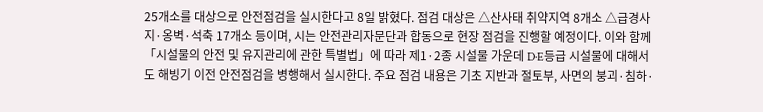25개소를 대상으로 안전점검을 실시한다고 8일 밝혔다. 점검 대상은 △산사태 취약지역 8개소 △급경사지·옹벽·석축 17개소 등이며, 시는 안전관리자문단과 합동으로 현장 점검을 진행할 예정이다. 이와 함께 「시설물의 안전 및 유지관리에 관한 특별법」에 따라 제1·2종 시설물 가운데 D·E등급 시설물에 대해서도 해빙기 이전 안전점검을 병행해서 실시한다. 주요 점검 내용은 기초 지반과 절토부, 사면의 붕괴·침하·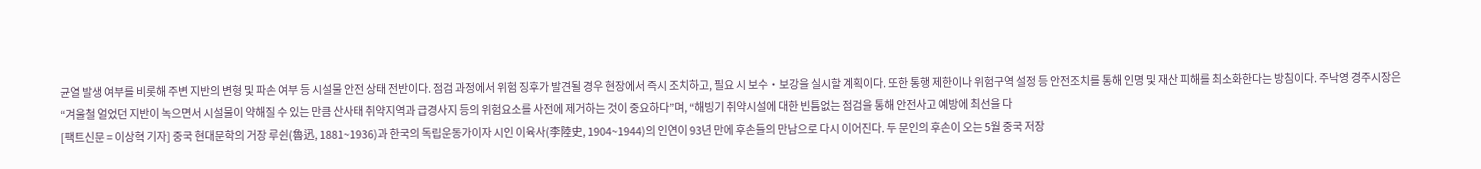균열 발생 여부를 비롯해 주변 지반의 변형 및 파손 여부 등 시설물 안전 상태 전반이다. 점검 과정에서 위험 징후가 발견될 경우 현장에서 즉시 조치하고, 필요 시 보수‧보강을 실시할 계획이다. 또한 통행 제한이나 위험구역 설정 등 안전조치를 통해 인명 및 재산 피해를 최소화한다는 방침이다. 주낙영 경주시장은 “겨울철 얼었던 지반이 녹으면서 시설물이 약해질 수 있는 만큼 산사태 취약지역과 급경사지 등의 위험요소를 사전에 제거하는 것이 중요하다”며, “해빙기 취약시설에 대한 빈틈없는 점검을 통해 안전사고 예방에 최선을 다
[팩트신문 = 이상혁 기자] 중국 현대문학의 거장 루쉰(魯迅, 1881~1936)과 한국의 독립운동가이자 시인 이육사(李陸史, 1904~1944)의 인연이 93년 만에 후손들의 만남으로 다시 이어진다. 두 문인의 후손이 오는 5월 중국 저장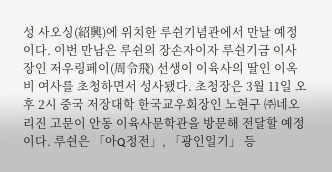성 사오싱(紹興)에 위치한 루쉰기념관에서 만날 예정이다. 이번 만남은 루쉰의 장손자이자 루쉰기금 이사장인 저우링페이(周令飛) 선생이 이육사의 딸인 이옥비 여사를 초청하면서 성사됐다. 초청장은 3월 11일 오후 2시 중국 저장대학 한국교우회장인 노현구 ㈜네오리진 고문이 안동 이육사문학관을 방문해 전달할 예정이다. 루쉰은 「아Q정전」, 「광인일기」 등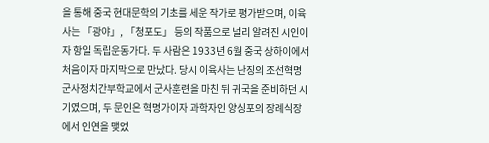을 통해 중국 현대문학의 기초를 세운 작가로 평가받으며, 이육사는 「광야」, 「청포도」 등의 작품으로 널리 알려진 시인이자 항일 독립운동가다. 두 사람은 1933년 6월 중국 상하이에서 처음이자 마지막으로 만났다. 당시 이육사는 난징의 조선혁명군사정치간부학교에서 군사훈련을 마친 뒤 귀국을 준비하던 시기였으며, 두 문인은 혁명가이자 과학자인 양싱포의 장례식장에서 인연을 맺었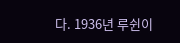다. 1936년 루쉰이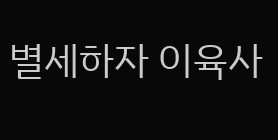별세하자 이육사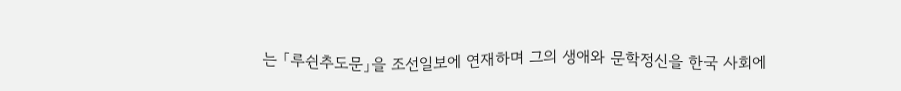는 「루쉰추도문」을 조선일보에 연재하며 그의 생애와 문학정신을 한국 사회에